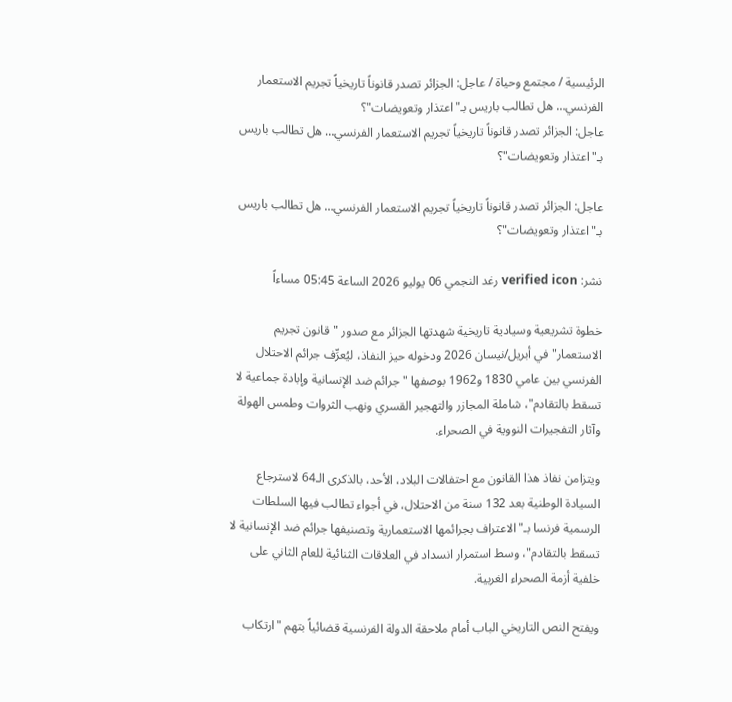الرئيسية / مجتمع وحياة / عاجل: الجزائر تصدر قانوناً تاريخياً تجريم الاستعمار الفرنسي… هل تطالب باريس بـ"اعتذار وتعويضات"؟
عاجل: الجزائر تصدر قانوناً تاريخياً تجريم الاستعمار الفرنسي… هل تطالب باريس بـ"اعتذار وتعويضات"؟

عاجل: الجزائر تصدر قانوناً تاريخياً تجريم الاستعمار الفرنسي… هل تطالب باريس بـ"اعتذار وتعويضات"؟

نشر: verified icon رغد النجمي 06 يوليو 2026 الساعة 05:45 مساءاً

خطوة تشريعية وسيادية تاريخية شهدتها الجزائر مع صدور "قانون تجريم الاستعمار" في أبريل/نيسان 2026 ودخوله حيز النفاذ، ليُعرِّف جرائم الاحتلال الفرنسي بين عامي 1830 و1962 بوصفها "جرائم ضد الإنسانية وإبادة جماعية لا تسقط بالتقادم"، شاملة المجازر والتهجير القسري ونهب الثروات وطمس الهولة وآثار التفجيرات النووية في الصحراء.

ويتزامن نفاذ هذا القانون مع احتفالات البلاد، الأحد، بالذكرى الـ64 لاسترجاع السيادة الوطنية بعد 132 سنة من الاحتلال، في أجواء تطالب فيها السلطات الرسمية فرنسا بـ"الاعتراف بجرائمها الاستعمارية وتصنيفها جرائم ضد الإنسانية لا تسقط بالتقادم"، وسط استمرار انسداد في العلاقات الثنائية للعام الثاني على خلفية أزمة الصحراء الغربية.

ويفتح النص التاريخي الباب أمام ملاحقة الدولة الفرنسية قضائياً بتهم "ارتكاب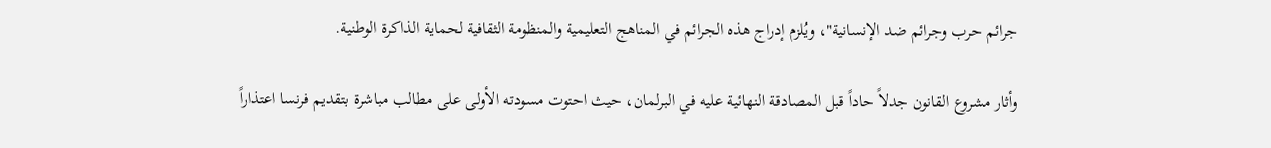جرائم حرب وجرائم ضد الإنسانية"، ويُلزم إدراج هذه الجرائم في المناهج التعليمية والمنظومة الثقافية لحماية الذاكرة الوطنية.

وأثار مشروع القانون جدلاً حاداً قبل المصادقة النهائية عليه في البرلمان، حيث احتوت مسودته الأولى على مطالب مباشرة بتقديم فرنسا اعتذاراً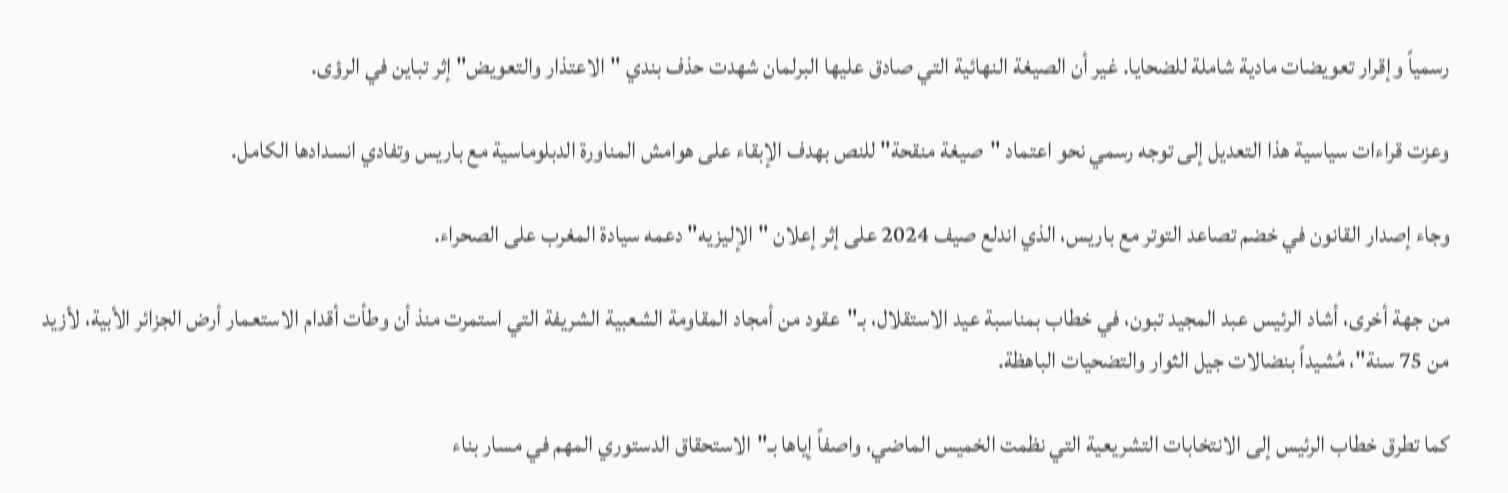رسمياً وإقرار تعويضات مادية شاملة للضحايا. غير أن الصيغة النهائية التي صادق عليها البرلمان شهدت حذف بندي "الاعتذار والتعويض" إثر تباين في الرؤى.

وعزت قراءات سياسية هذا التعديل إلى توجه رسمي نحو اعتماد "صيغة منقحة" للنص بهدف الإبقاء على هوامش المناورة الدبلوماسية مع باريس وتفادي انسدادها الكامل.

وجاء إصدار القانون في خضم تصاعد التوتر مع باريس، الذي اندلع صيف 2024 على إثر إعلان "الإليزيه" دعمه سيادة المغرب على الصحراء.

من جهة أخرى، أشاد الرئيس عبد المجيد تبون، في خطاب بمناسبة عيد الاستقلال، بـ"عقود من أمجاد المقاومة الشعبية الشريفة التي استمرت منذ أن وطأت أقدام الاستعمار أرض الجزائر الأبية، لأزيد من 75 سنة"، مُشيداً بنضالات جيل الثوار والتضحيات الباهظة.

كما تطرق خطاب الرئيس إلى الانتخابات التشريعية التي نظمت الخميس الماضي، واصفاً إياها بـ"الاستحقاق الدستوري المهم في مسار بناء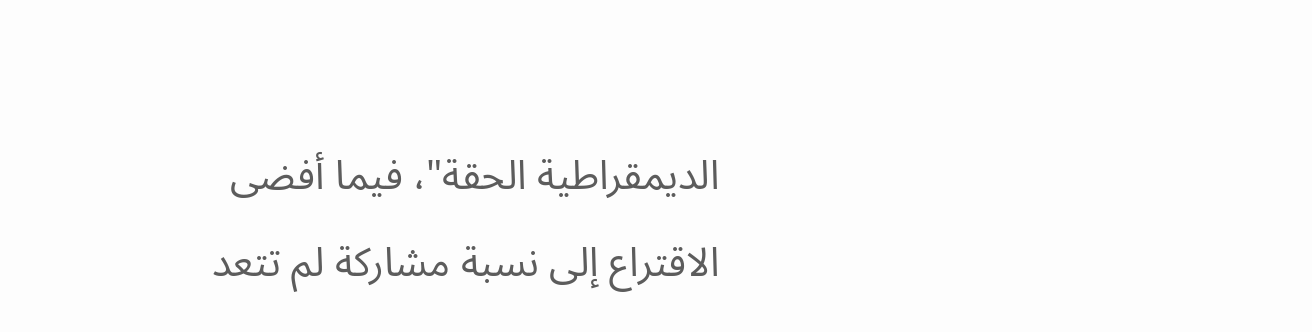الديمقراطية الحقة"، فيما أفضى الاقتراع إلى نسبة مشاركة لم تتعد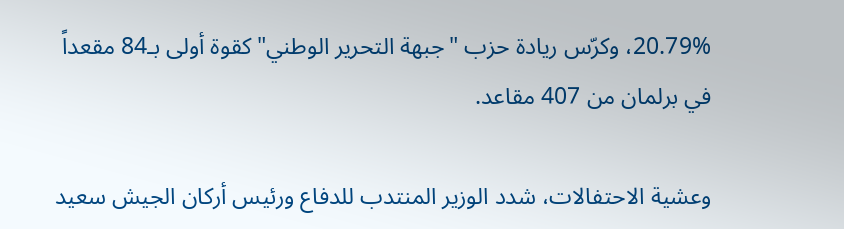20.79%، وكرّس ريادة حزب "جبهة التحرير الوطني" كقوة أولى بـ84 مقعداً في برلمان من 407 مقاعد.

وعشية الاحتفالات، شدد الوزير المنتدب للدفاع ورئيس أركان الجيش سعيد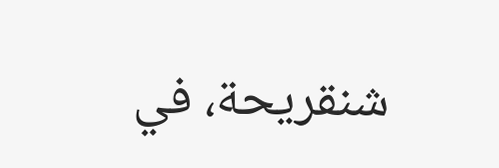شنقريحة، في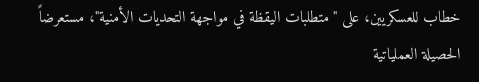خطاب للعسكريين، على "متطلبات اليقظة في مواجهة التحديات الأمنية"، مستعرضاً الحصيلة العملياتية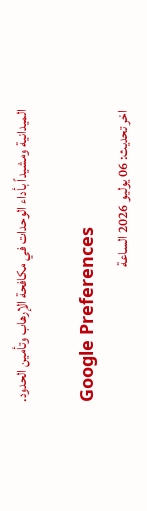الميدانية ومشيداً بأداء الوحدات في مكافحة الإرهاب وتأمين الحدود.

Google Preferences
اخر تحديث: 06 يوليو 2026 الساعة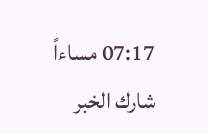07:17 مساءاً
شارك الخبر